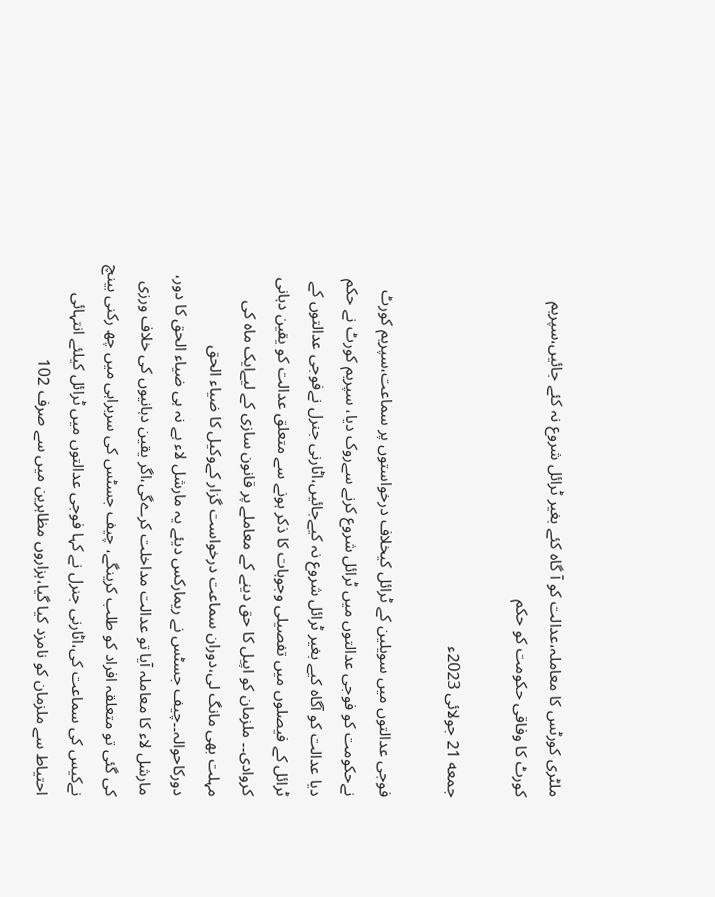ملٹری کورٹس کا معاملہ،عدالت کو آ گاہ کئے بغیر ٹرائل شروع نہ کئے جائیں،سپریم کورٹ کا وفاقی حکومت کو حکم

جمعه 21 جولائی 2023ء

فوجی عدالتوں میں سویلین کے ٹرائل کیخلاف درخواستوں پر سماعت،سپریم کورٹ نےحکومت کو فوجی عدالتوں میں ٹرائل شروع کرنے سےروک دیا، سپریم کورٹ نے حکم دیا عدالت کو آگاہ کیے بغیر ٹرائل شروع نہ کیےجائیں،اٹارنی جنرل نےفوجی عدالتوں کے ٹرائل کے فیصلوں میں تفصیلی وجوہات کا ذکر ہونے سے متعلق عدالت کو یقین دہانی کروادی۔۔ ملزمان کو اپیل کا حق دینے کے معاملے پر قانون سازی کے لیےایک ماہ کی مہلت بھی مانگ لی،دوران سماعت درخواست گزار کےوکیل کا ضیاء الحق دورکاحوالہ۔۔چیف جسٹس نے ریمارکس دیئے یہ مارشل لاء ہے نہ ہی ضیاء الحق کا دور، مارشل لاء کا معاملہ آیا تو عدالت مداخلت کرےگی،اگر یقین دہانیوں کی خلاف ورزی کی گئی تو متعلقہ افراد کو طلب کرینگے، چیف جسٹس کی سربراہی میں چھ رکنی بینچ نےکیس کی سماعت کی،اٹارنی جنرل نے کہا فوجی عدالتوں میں ٹرائل کیلئے انتہائی احتیاط سے ملزمان کو نامزد کیا گیا،ہزاروں مظاہرین میں سے صرف 102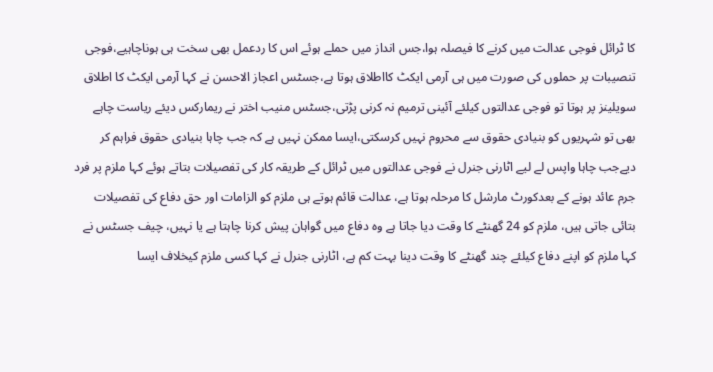کا ٹرائل فوجی عدالت میں کرنے کا فیصلہ ہوا،جس انداز میں حملے ہوئے اس کا ردعمل بھی سخت ہی ہوناچاہیے،فوجی تنصیبات پر حملوں کی صورت میں ہی آرمی ایکٹ کااطلاق ہوتا ہے،جسٹس اعجاز الاحسن نے کہا آرمی ایکٹ کا اطلاق سویلینز پر ہوتا تو فوجی عدالتوں کیلئے آئینی ترمیم نہ کرنی پڑتی،جسٹس منیب اختر نے ریمارکس دیئے ریاست چاہے بھی تو شہریوں کو بنیادی حقوق سے محروم نہیں کرسکتی،ایسا ممکن نہیں ہے کہ جب چاہا بنیادی حقوق فراہم کر دیےجب چاہا واپس لے لیے اٹارنی جنرل نے فوجی عدالتوں میں ٹرائل کے طریقہ کار کی تفصیلات بتاتے ہوئے کہا ملزم پر فرد جرم عائد ہونے کے بعدکورٹ مارشل کا مرحلہ ہوتا ہے، عدالت قائم ہوتے ہی ملزم کو الزامات اور حق دفاع کی تفصیلات بتائی جاتی ہیں، ملزم کو 24 گھنٹے کا وقت دیا جاتا ہے وہ دفاع میں گواہان پیش کرنا چاہتا ہے یا نہیں، چیف جسٹس نے کہا ملزم کو اپنے دفاع کیلئے چند گھنٹے کا وقت دینا بہت کم ہے، اٹارنی جنرل نے کہا کسی ملزم کیخلاف ایسا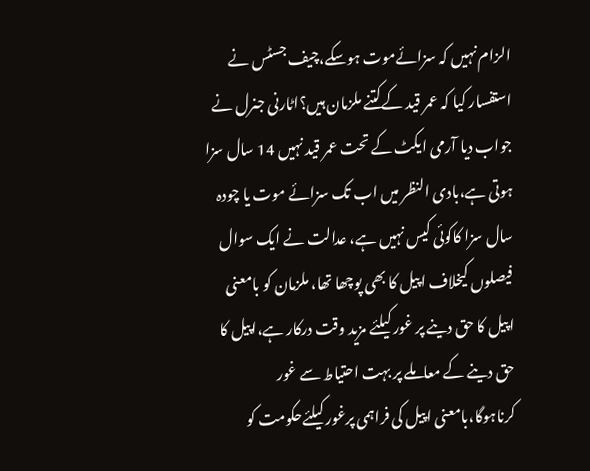الزام نہیں کہ سزائےموت ہوسکے،چیف جسٹس نے استفسار کیا کہ عمر قید کےکتنے ملزمان ہیں؟اٹارنی جنرل نے جواب دیا آرمی ایکٹ کے تحت عمر قید نہیں 14 سال سزا ہوتی ہے،بادی النظر میں اب تک سزائے موت یا چودہ سال سزا کاکوئی کیس نہیں ہے، عدالت نے ایک سوال فیصلوں کیخلاف اپیل کا بھی پوچھا تھا، ملزمان کو بامعنی اپیل کا حق دینے پر غور کیلئے مزید وقت درکار ہے،اپیل کا حق دینے کے معاملے پر بہت احتیاط سے غور کرناہوگا،بامعنی اپیل کی فراہمی پرغور کیلئےحکومت کو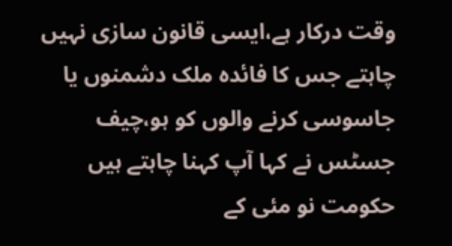وقت درکار ہے،ایسی قانون سازی نہیں چاہتے جس کا فائدہ ملک دشمنوں یا جاسوسی کرنے والوں کو ہو،چیف جسٹس نے کہا آپ کہنا چاہتے ہیں حکومت نو مئی کے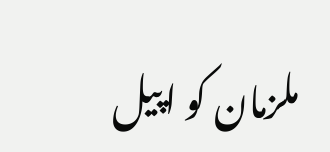ملزمان کو اپیل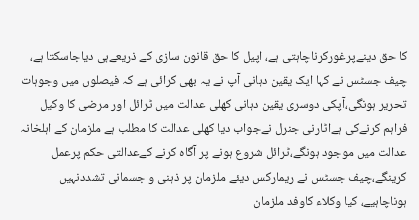کا حق دینےپرغورکرناچاہتی ہے، اپیل کا حق قانون سازی کے ذریعےہی دیاجاسکتا ہے، چیف جسٹس نے کہا ایک یقین دہانی آپ نے یہ بھی کرائی ہے کہ فیصلوں میں وجوہات تحریر ہونگی،آپکی دوسری یقین دہانی کھلی عدالت میں ٹرائل اور مرضی کا وکیل فراہم کرنےکی ہےاٹارنی جنرل نےجواب دیا کھلی عدالت کا مطلب ہے ملزمان کے اہلخانہ عدالت میں موجود ہونگے،ٹرائل شروع ہونے پر آگاہ کرنے کےعدالتی حکم پرعمل کرینگے،چیف جسٹس نے ریمارکس دیئے ملزمان پر ذہنی و جسمانی تشددنہیں ہوناچاہیے، کیا وکلاء کاوفد ملزمان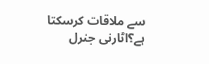سے ملاقات کرسکتا ہے؟اٹارنی جنرل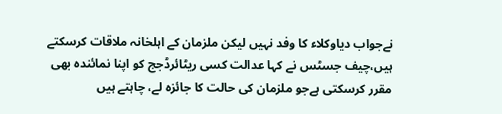نےجواب دیاوکلاء کا وفد نہیں لیکن ملزمان کے اہلخانہ ملاقات کرسکتے ہیں،چیف جسٹس نے کہا عدالت کسی ریٹائرڈجج کو اپنا نمائندہ بھی مقرر کرسکتی ہےجو ملزمان کی حالت کا جائزہ لے، چاہتے ہیں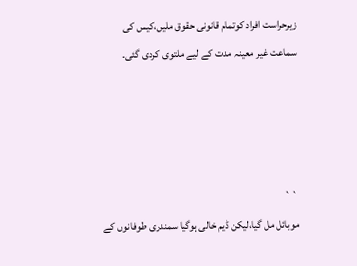زیرحراست افراد کوتمام قانونی حقوق ملیں،کیس کی سماعت غیر معینہ مدت کے لیے ملتوی کردی گئی۔




``
موبائل مل گیا،لیکن ڈیم خالی ہوگیا سمندری طوفانوں کے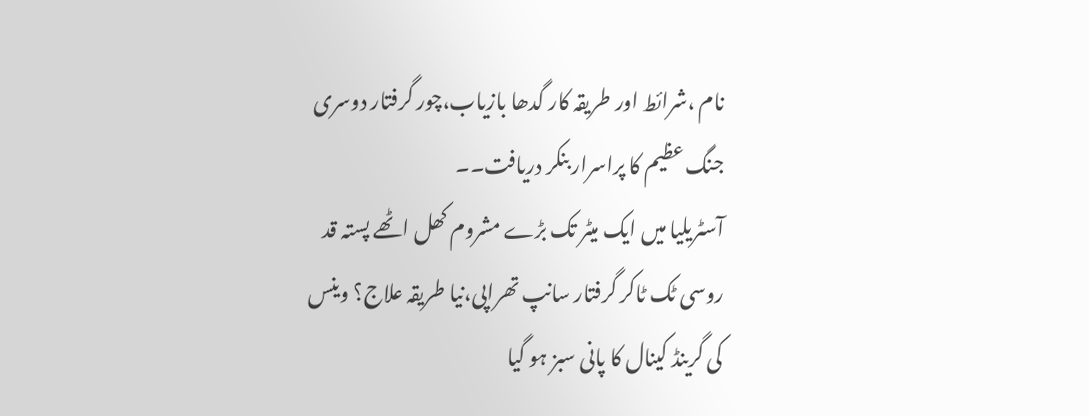نام ،شرائط اور طریقہ کار گدھا بازیاب،چور گرفتار دوسری جنگ عظیم کا پراسرار بنکر دریافت۔۔
آسٹریلیا میں ایک میٹر تک بڑے مشروم کھل اٹھے پستہ قد روسی ٹک ٹاکر گرفتار سانپ تھراپی،نیا طریقہ علاج؟ وینس کی گرینڈ کینال کا پانی سبز ہو گیا